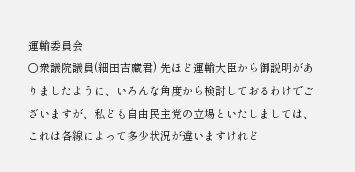運輸委員会
○衆議院議員(細田吉藏君) 先ほど運輸大臣から御説明がありましたように、いろんな角度から検討しておるわけでございますが、私ども自由民主党の立場といたしましては、これは各線によって多少状況が違いますけれど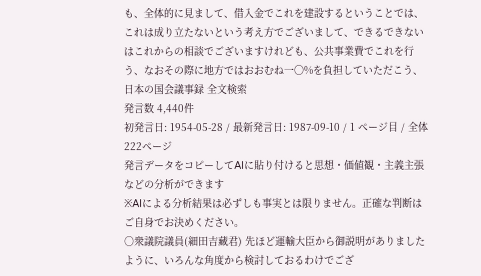も、全体的に見まして、借入金でこれを建設するということでは、これは成り立たないという考え方でございまして、できるできないはこれからの相談でございますけれども、公共事業費でこれを行う、なおその際に地方ではおおむね一〇%を負担していただこう、
日本の国会議事録 全文検索
発言数 4,440件
初発言日: 1954-05-28 / 最新発言日: 1987-09-10 / 1 ページ目 / 全体 222ページ
発言データをコピーしてAIに貼り付けると思想・価値観・主義主張などの分析ができます
※AIによる分析結果は必ずしも事実とは限りません。正確な判断はご自身でお決めください。
○衆議院議員(細田吉藏君) 先ほど運輸大臣から御説明がありましたように、いろんな角度から検討しておるわけでござ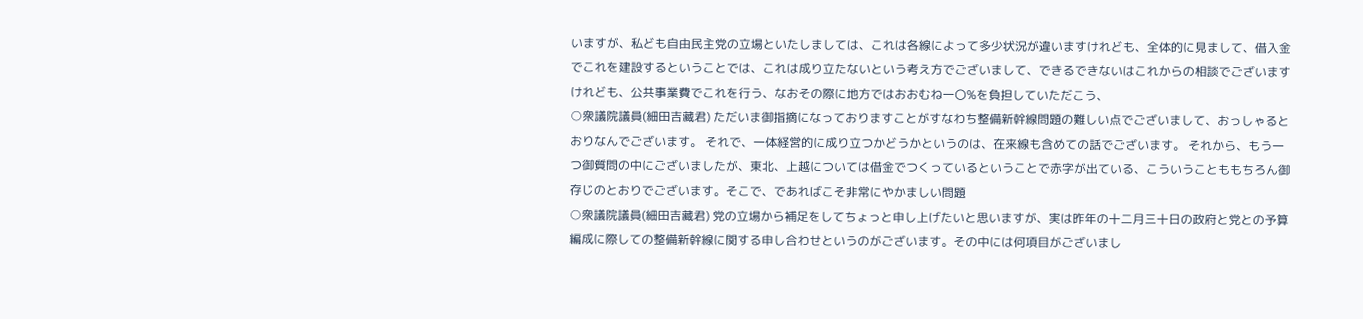いますが、私ども自由民主党の立場といたしましては、これは各線によって多少状況が違いますけれども、全体的に見まして、借入金でこれを建設するということでは、これは成り立たないという考え方でございまして、できるできないはこれからの相談でございますけれども、公共事業費でこれを行う、なおその際に地方ではおおむね一〇%を負担していただこう、
○衆議院議員(細田吉藏君) ただいま御指摘になっておりますことがすなわち整備新幹線問題の難しい点でございまして、おっしゃるとおりなんでございます。 それで、一体経営的に成り立つかどうかというのは、在来線も含めての話でございます。 それから、もう一つ御質問の中にございましたが、東北、上越については借金でつくっているということで赤字が出ている、こういうことももちろん御存じのとおりでございます。そこで、であればこそ非常にやかましい問題
○衆議院議員(細田吉藏君) 党の立場から補足をしてちょっと申し上げたいと思いますが、実は昨年の十二月三十日の政府と党との予算編成に際しての整備新幹線に関する申し合わせというのがございます。その中には何項目がございまし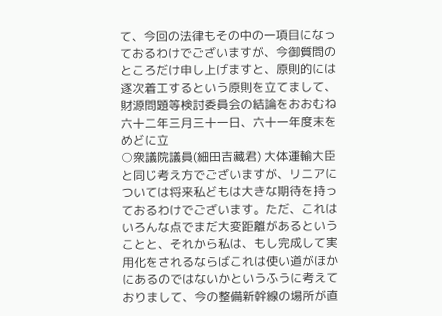て、今回の法律もその中の一項目になっておるわけでございますが、今御質問のところだけ申し上げますと、原則的には逐次着工するという原則を立てまして、財源問題等検討委員会の結論をおおむね六十二年三月三十一日、六十一年度末をめどに立
○衆議院議員(細田吉藏君) 大体運輸大臣と同じ考え方でございますが、リニアについては将来私どもは大きな期待を持っておるわけでございます。ただ、これはいろんな点でまだ大変距離があるということと、それから私は、もし完成して実用化をされるならばこれは使い道がほかにあるのではないかというふうに考えておりまして、今の整備新幹線の場所が直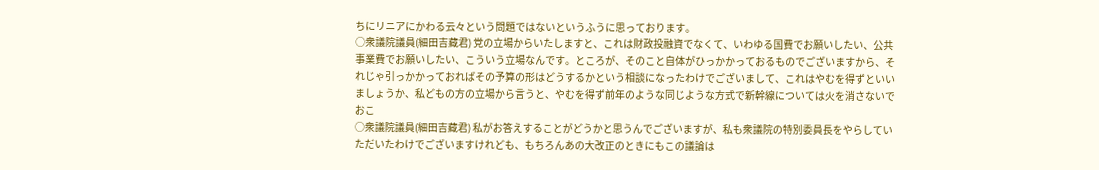ちにリニアにかわる云々という問題ではないというふうに思っております。
○衆議院議員(細田吉藏君) 党の立場からいたしますと、これは財政投融資でなくて、いわゆる国費でお願いしたい、公共事業費でお願いしたい、こういう立場なんです。ところが、そのこと自体がひっかかっておるものでございますから、それじゃ引っかかっておればその予算の形はどうするかという相談になったわけでございまして、これはやむを得ずといいましょうか、私どもの方の立場から言うと、やむを得ず前年のような同じような方式で新幹線については火を消さないでおこ
○衆議院議員(細田吉藏君) 私がお答えすることがどうかと思うんでございますが、私も衆議院の特別委員長をやらしていただいたわけでございますけれども、もちろんあの大改正のときにもこの議論は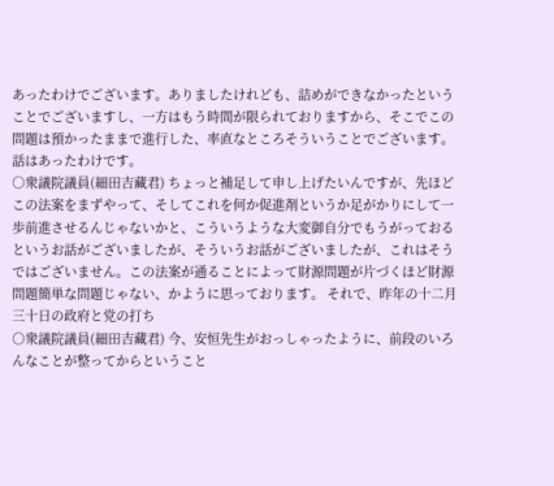あったわけでございます。ありましたけれども、詰めができなかったということでございますし、一方はもう時間が限られておりますから、そこでこの問題は預かったままで進行した、率直なところそういうことでございます。話はあったわけです。
○衆議院議員(細田吉藏君) ちょっと補足して申し上げたいんですが、先ほどこの法案をまずやって、そしてこれを何か促進剤というか足がかりにして一歩前進させるんじゃないかと、こういうような大変御自分でもうがっておるというお話がございましたが、そういうお話がございましたが、これはそうではございません。この法案が通ることによって財源問題が片づくほど財源問題簡単な問題じゃない、かように思っております。 それで、昨年の十二月三十日の政府と党の打ち
○衆議院議員(細田吉藏君) 今、安恒先生がおっしゃったように、前段のいろんなことが整ってからということ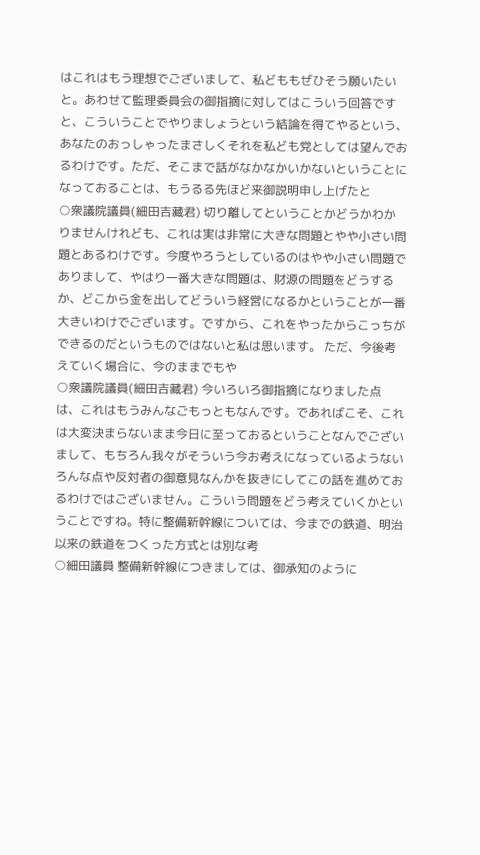はこれはもう理想でございまして、私どももぜひそう願いたいと。あわせて監理委員会の御指摘に対してはこういう回答ですと、こういうことでやりましょうという結論を得てやるという、あなたのおっしゃったまさしくそれを私ども党としては望んでおるわけです。ただ、そこまで話がなかなかいかないということになっておることは、もうるる先ほど来御説明申し上げたと
○衆議院議員(細田吉藏君) 切り離してということかどうかわかりませんけれども、これは実は非常に大きな問題とやや小さい問題とあるわけです。今度やろうとしているのはやや小さい問題でありまして、やはり一番大きな問題は、財源の問題をどうするか、どこから金を出してどういう経営になるかということが一番大きいわけでございます。ですから、これをやったからこっちができるのだというものではないと私は思います。 ただ、今後考えていく場合に、今のままでもや
○衆議院議員(細田吉藏君) 今いろいろ御指摘になりました点は、これはもうみんなごもっともなんです。であればこそ、これは大変決まらないまま今日に至っておるということなんでございまして、もちろん我々がそういう今お考えになっているようないろんな点や反対者の御意見なんかを抜きにしてこの話を進めておるわけではございません。こういう問題をどう考えていくかということですね。特に整備新幹線については、今までの鉄道、明治以来の鉄道をつくった方式とは別な考
○細田議員 整備新幹線につきましては、御承知のように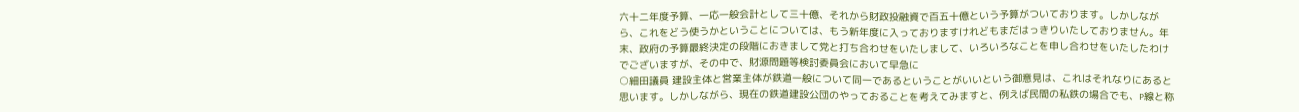六十二年度予算、一応一般会計として三十億、それから財政投融資で百五十億という予算がついております。しかしながら、これをどう使うかということについては、もう新年度に入っておりますけれどもまだはっきりいたしておりません。年末、政府の予算最終決定の段階におきまして党と打ち合わせをいたしまして、いろいろなことを申し合わせをいたしたわけでございますが、その中で、財源問題等検討委員会において早急に
○細田議員 建設主体と営業主体が鉄道一般について同一であるということがいいという御意見は、これはそれなりにあると思います。しかしながら、現在の鉄道建設公団のやっておることを考えてみますと、例えば民間の私鉄の場合でも、P線と称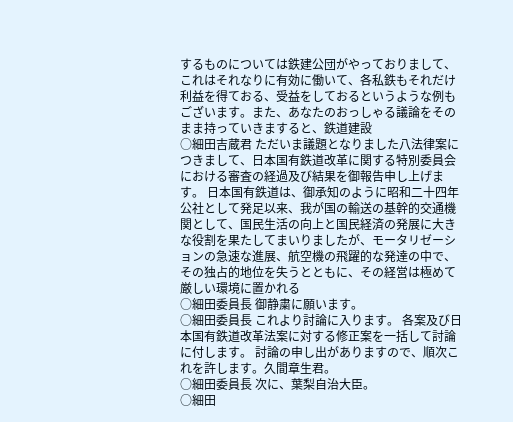するものについては鉄建公団がやっておりまして、これはそれなりに有効に働いて、各私鉄もそれだけ利益を得ておる、受益をしておるというような例もございます。また、あなたのおっしゃる議論をそのまま持っていきますると、鉄道建設
○細田吉蔵君 ただいま議題となりました八法律案につきまして、日本国有鉄道改革に関する特別委員会における審査の経過及び結果を御報告申し上げます。 日本国有鉄道は、御承知のように昭和二十四年公社として発足以来、我が国の輸送の基幹的交通機関として、国民生活の向上と国民経済の発展に大きな役割を果たしてまいりましたが、モータリゼーションの急速な進展、航空機の飛躍的な発達の中で、その独占的地位を失うとともに、その経営は極めて厳しい環境に置かれる
○細田委員長 御静粛に願います。
○細田委員長 これより討論に入ります。 各案及び日本国有鉄道改革法案に対する修正案を一括して討論に付します。 討論の申し出がありますので、順次これを許します。久間章生君。
○細田委員長 次に、葉梨自治大臣。
○細田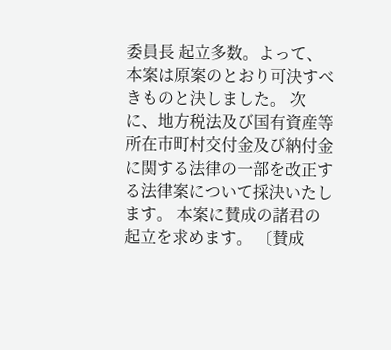委員長 起立多数。よって、本案は原案のとおり可決すべきものと決しました。 次に、地方税法及び国有資産等所在市町村交付金及び納付金に関する法律の一部を改正する法律案について採決いたします。 本案に賛成の諸君の起立を求めます。 〔賛成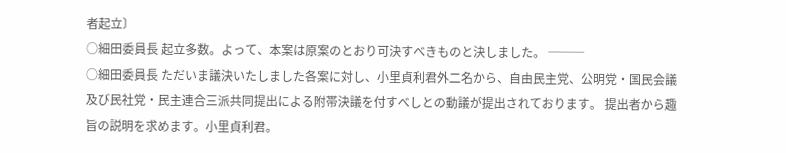者起立〕
○細田委員長 起立多数。よって、本案は原案のとおり可決すべきものと決しました。 ───
○細田委員長 ただいま議決いたしました各案に対し、小里貞利君外二名から、自由民主党、公明党・国民会議及び民社党・民主連合三派共同提出による附帯決議を付すべしとの動議が提出されております。 提出者から趣旨の説明を求めます。小里貞利君。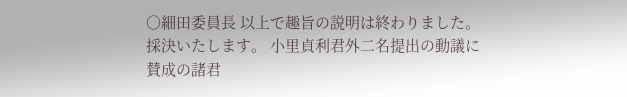○細田委員長 以上で趣旨の説明は終わりました。 採決いたします。 小里貞利君外二名提出の動議に賛成の諸君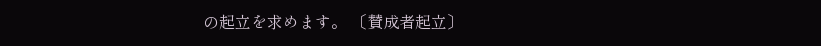の起立を求めます。 〔賛成者起立〕